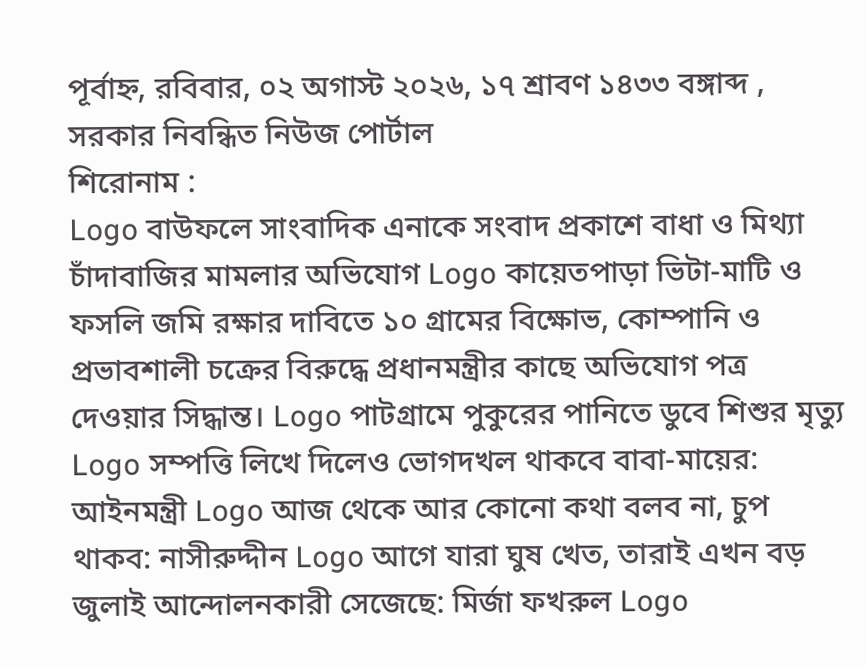পূর্বাহ্ন, রবিবার, ০২ অগাস্ট ২০২৬, ১৭ শ্রাবণ ১৪৩৩ বঙ্গাব্দ , সরকার নিবন্ধিত নিউজ পোর্টাল
শিরোনাম :
Logo বাউফলে সাংবাদিক এনাকে সংবাদ প্রকাশে বাধা ও মিথ্যা চাঁদাবাজির মামলার অভিযোগ Logo কায়েতপাড়া ভিটা-মাটি ও ফসলি জমি রক্ষার দাবিতে ১০ গ্রামের বিক্ষোভ, কোম্পানি ও প্রভাবশালী চক্রের বিরুদ্ধে প্রধানমন্ত্রীর কাছে অভিযোগ পত্র দেওয়ার সিদ্ধান্ত। Logo পাটগ্রামে পুকুরের পানিতে ডুবে শিশুর মৃত্যু Logo সম্পত্তি লিখে দিলেও ভোগদখল থাকবে বাবা-মায়ের: আইনমন্ত্রী Logo আজ থেকে আর কোনো কথা বলব না, চুপ থাকব: নাসীরুদ্দীন Logo আগে যারা ঘুষ খেত, তারাই এখন বড় জুলাই আন্দোলনকারী সেজেছে: মির্জা ফখরুল Logo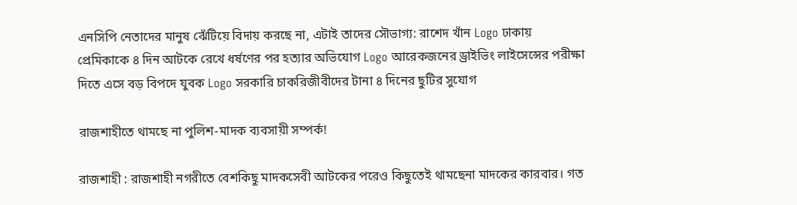এনসিপি নেতাদের মানুষ ঝেঁটিয়ে বিদায় করছে না, এটাই তাদের সৌভাগ্য: রাশেদ খাঁন Logo ঢাকায় প্রেমিকাকে ৪ দিন আটকে রেখে ধর্ষণের পর হত্যার অভিযোগ Logo আরেকজনের ড্রাইভিং লাইসেন্সের পরীক্ষা দিতে এসে বড় বিপদে যুবক Logo সরকারি চাকরিজীবীদের টানা ৪ দিনের ছুটির সুযোগ

রাজশাহীতে থামছে না পুলিশ-মাদক ব্যবসায়ী সম্পর্ক!

রাজশাহী : রাজশাহী নগরীতে বেশকিছু মাদকসেবী আটকের পরেও কিছুতেই থামছেনা মাদকের কারবার। গত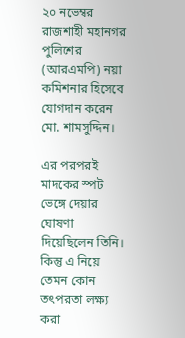২০ নভেম্বর রাজশাহী মহানগর পুলিশের (আরএমপি) নয়া কমিশনার হিসেবে যোগদান করেন মো. শামসুদ্দিন।

এর পরপরই মাদকের স্পট ভেঙ্গে দেয়ার ঘোষণা দিয়েছিলেন তিনি। কিন্তু এ নিয়ে তেমন কোন তৎপরতা লক্ষ্য করা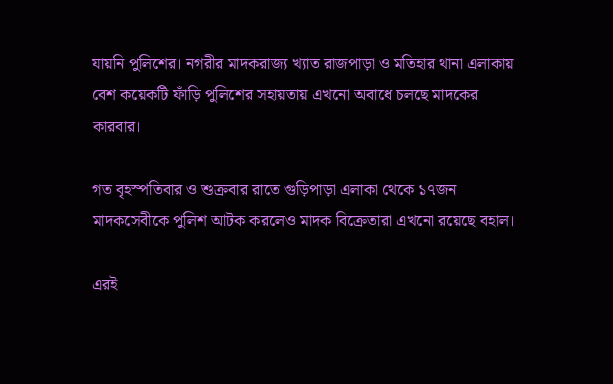যায়নি পুলিশের। নগরীর মাদকরাজ্য খ্যাত রাজপাড়া ও মতিহার থানা এলাকায় বেশ কয়েকটি ফাঁড়ি পুলিশের সহায়তায় এখনো অবাধে চলছে মাদকের কারবার।

গত বৃহস্পতিবার ও শুক্রবার রাতে গুড়িপাড়া এলাকা থেকে ১৭জন মাদকসেবীকে পুলিশ আটক করলেও মাদক বিক্রেতারা এখনো রয়েছে বহাল।

এরই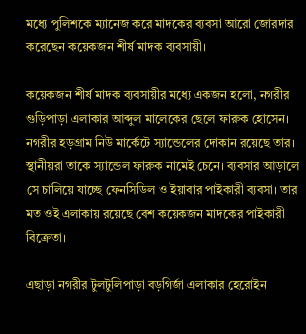মধ্যে পুলিশকে ম্যানেজ করে মাদকের ব্যবসা আরো জোরদার করেছেন কয়েকজন শীর্ষ মাদক ব্যবসায়ী।

কয়েকজন শীর্ষ মাদক ব্যবসায়ীর মধ্যে একজন হলো, নগরীর গুড়িপাড়া এলাকার আব্দুল মালেকের ছেলে ফারুক হোসেন। নগরীর হড়গ্রাম নিউ মার্কেটে স্যান্ডেলের দোকান রয়েছে তার। স্থানীয়রা তাকে স্যান্ডেল ফারুক নামেই চেনে। ব্যবসার আড়ালে সে চালিয়ে যাচ্ছে ফেনসিডিল ও ইয়াবার পাইকারী ব্যবসা। তার মত ওই এলাকায় রয়েছে বেশ কয়েকজন মাদকের পাইকারী বিক্রেতা।

এছাড়া নগরীর টুলটুলিপাড়া বড়গির্জা এলাকার হেরোইন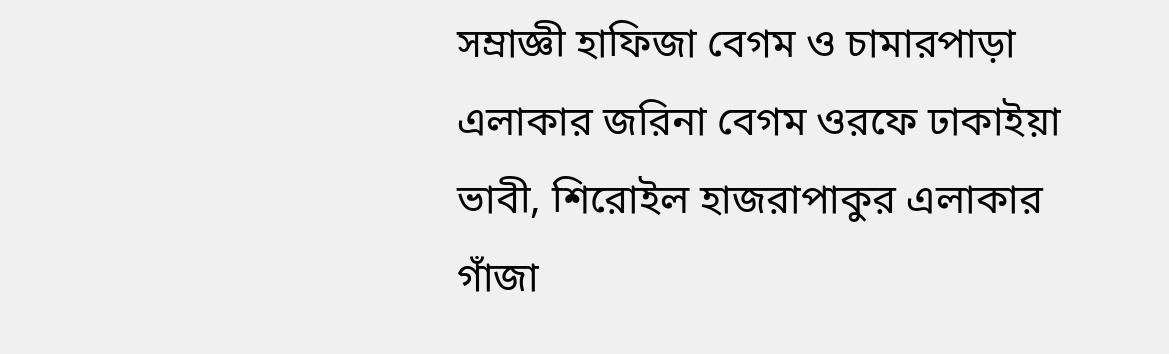সম্রাজ্ঞী হাফিজা বেগম ও চামারপাড়া এলাকার জরিনা বেগম ওরফে ঢাকাইয়া ভাবী, শিরোইল হাজরাপাকুর এলাকার গাঁজা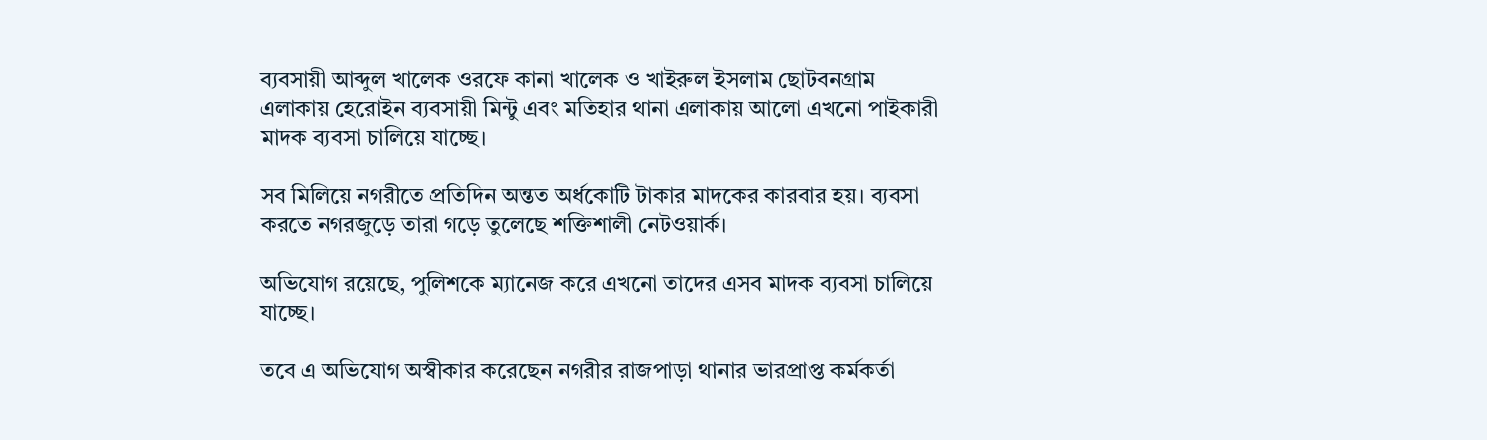ব্যবসায়ী আব্দুল খালেক ওরফে কানা খালেক ও খাইরুল ইসলাম ছোটবনগ্রাম এলাকায় হেরোইন ব্যবসায়ী মিন্টু এবং মতিহার থানা এলাকায় আলো এখনো পাইকারী মাদক ব্যবসা চালিয়ে যাচ্ছে।

সব মিলিয়ে নগরীতে প্রতিদিন অন্তত অর্ধকোটি টাকার মাদকের কারবার হয়। ব্যবসা করতে নগরজুড়ে তারা গড়ে তুলেছে শক্তিশালী নেটওয়ার্ক।

অভিযোগ রয়েছে, পুলিশকে ম্যানেজ করে এখনো তাদের এসব মাদক ব্যবসা চালিয়ে যাচ্ছে।

তবে এ অভিযোগ অস্বীকার করেছেন নগরীর রাজপাড়া থানার ভারপ্রাপ্ত কর্মকর্তা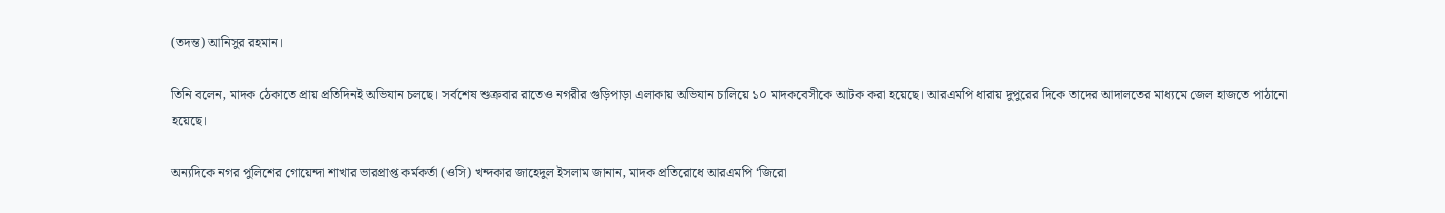(তদন্ত) আনিসুর রহমান।

তিনি বলেন, মাদক ঠেকাতে প্রায় প্রতিদিনই অভিযান চলছে। সর্বশেষ শুক্রবার রাতেও নগরীর গুড়িপাড়া এলাকায় অভিযান চালিয়ে ১০ মাদকবেসীকে আটক করা হয়েছে। আরএমপি ধারায় দুপুরের দিকে তাদের আদালতের মাধ্যমে জেল হাজতে পাঠানো হয়েছে।

অন্যদিকে নগর পুলিশের গোয়েন্দা শাখার ভারপ্রাপ্ত কর্মকর্তা (ওসি) খন্দকার জাহেদুল ইসলাম জানান, মাদক প্রতিরোধে আরএমপি ‘জিরো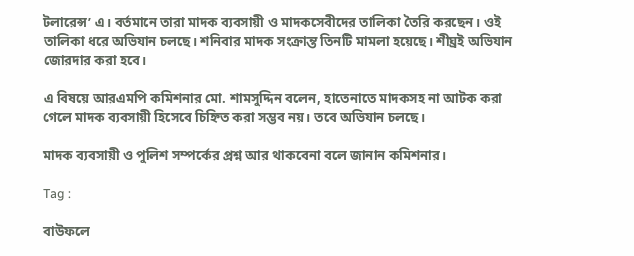টলারেন্স’ এ। বর্তমানে তারা মাদক ব্যবসায়ী ও মাদকসেবীদের তালিকা তৈরি করছেন। ওই তালিকা ধরে অভিযান চলছে। শনিবার মাদক সংক্রান্ত তিনটি মামলা হয়েছে। শীঘ্রই অভিযান জোরদার করা হবে।

এ বিষয়ে আরএমপি কমিশনার মো. শামসুদ্দিন বলেন, হাতেনাতে মাদকসহ না আটক করা গেলে মাদক ব্যবসায়ী হিসেবে চিহ্নিত করা সম্ভব নয়। তবে অভিযান চলছে।

মাদক ব্যবসায়ী ও পুলিশ সম্পর্কের প্রশ্ন আর থাকবেনা বলে জানান কমিশনার।

Tag :

বাউফলে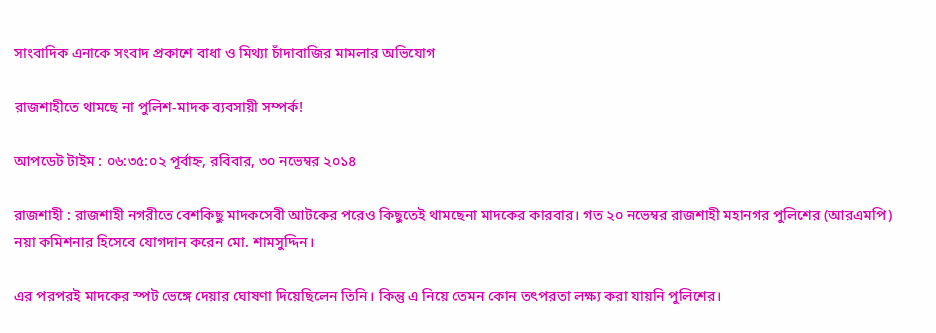সাংবাদিক এনাকে সংবাদ প্রকাশে বাধা ও মিথ্যা চাঁদাবাজির মামলার অভিযোগ

রাজশাহীতে থামছে না পুলিশ-মাদক ব্যবসায়ী সম্পর্ক!

আপডেট টাইম : ০৬:৩৫:০২ পূর্বাহ্ন, রবিবার, ৩০ নভেম্বর ২০১৪

রাজশাহী : রাজশাহী নগরীতে বেশকিছু মাদকসেবী আটকের পরেও কিছুতেই থামছেনা মাদকের কারবার। গত ২০ নভেম্বর রাজশাহী মহানগর পুলিশের (আরএমপি) নয়া কমিশনার হিসেবে যোগদান করেন মো. শামসুদ্দিন।

এর পরপরই মাদকের স্পট ভেঙ্গে দেয়ার ঘোষণা দিয়েছিলেন তিনি। কিন্তু এ নিয়ে তেমন কোন তৎপরতা লক্ষ্য করা যায়নি পুলিশের।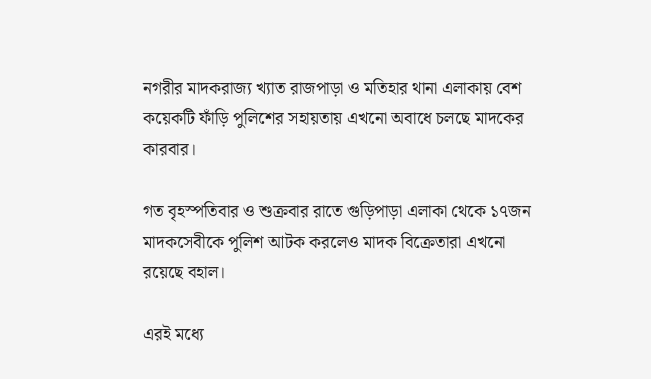নগরীর মাদকরাজ্য খ্যাত রাজপাড়া ও মতিহার থানা এলাকায় বেশ কয়েকটি ফাঁড়ি পুলিশের সহায়তায় এখনো অবাধে চলছে মাদকের কারবার।

গত বৃহস্পতিবার ও শুক্রবার রাতে গুড়িপাড়া এলাকা থেকে ১৭জন মাদকসেবীকে পুলিশ আটক করলেও মাদক বিক্রেতারা এখনো রয়েছে বহাল।

এরই মধ্যে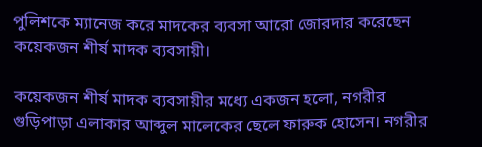পুলিশকে ম্যানেজ করে মাদকের ব্যবসা আরো জোরদার করেছেন কয়েকজন শীর্ষ মাদক ব্যবসায়ী।

কয়েকজন শীর্ষ মাদক ব্যবসায়ীর মধ্যে একজন হলো, নগরীর গুড়িপাড়া এলাকার আব্দুল মালেকের ছেলে ফারুক হোসেন। নগরীর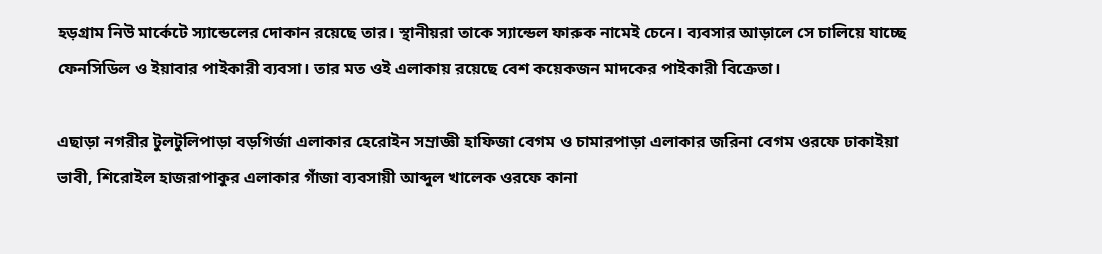হড়গ্রাম নিউ মার্কেটে স্যান্ডেলের দোকান রয়েছে তার। স্থানীয়রা তাকে স্যান্ডেল ফারুক নামেই চেনে। ব্যবসার আড়ালে সে চালিয়ে যাচ্ছে ফেনসিডিল ও ইয়াবার পাইকারী ব্যবসা। তার মত ওই এলাকায় রয়েছে বেশ কয়েকজন মাদকের পাইকারী বিক্রেতা।

এছাড়া নগরীর টুলটুলিপাড়া বড়গির্জা এলাকার হেরোইন সম্রাজ্ঞী হাফিজা বেগম ও চামারপাড়া এলাকার জরিনা বেগম ওরফে ঢাকাইয়া ভাবী, শিরোইল হাজরাপাকুর এলাকার গাঁজা ব্যবসায়ী আব্দুল খালেক ওরফে কানা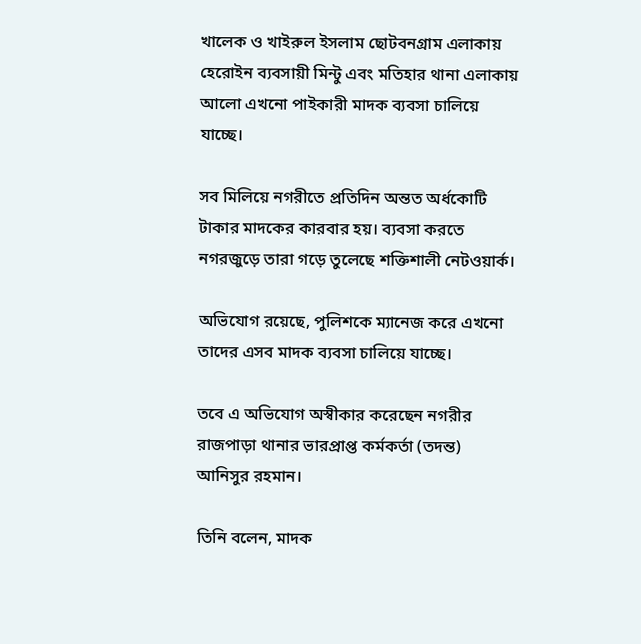খালেক ও খাইরুল ইসলাম ছোটবনগ্রাম এলাকায় হেরোইন ব্যবসায়ী মিন্টু এবং মতিহার থানা এলাকায় আলো এখনো পাইকারী মাদক ব্যবসা চালিয়ে যাচ্ছে।

সব মিলিয়ে নগরীতে প্রতিদিন অন্তত অর্ধকোটি টাকার মাদকের কারবার হয়। ব্যবসা করতে নগরজুড়ে তারা গড়ে তুলেছে শক্তিশালী নেটওয়ার্ক।

অভিযোগ রয়েছে, পুলিশকে ম্যানেজ করে এখনো তাদের এসব মাদক ব্যবসা চালিয়ে যাচ্ছে।

তবে এ অভিযোগ অস্বীকার করেছেন নগরীর রাজপাড়া থানার ভারপ্রাপ্ত কর্মকর্তা (তদন্ত) আনিসুর রহমান।

তিনি বলেন, মাদক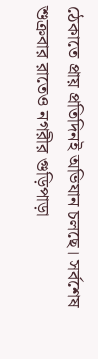ঠেকাতে প্রায় প্রতিদিনই অভিযান চলছে। সর্বশেষ শুক্রবার রাতেও নগরীর গুড়িপাড়া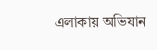এলাকায় অভিযান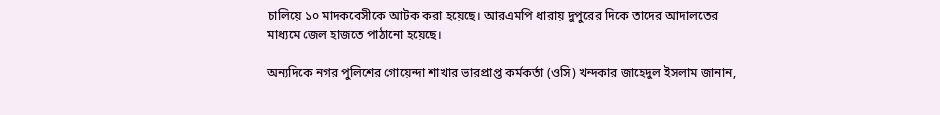চালিয়ে ১০ মাদকবেসীকে আটক করা হয়েছে। আরএমপি ধারায় দুপুরের দিকে তাদের আদালতের মাধ্যমে জেল হাজতে পাঠানো হয়েছে।

অন্যদিকে নগর পুলিশের গোয়েন্দা শাখার ভারপ্রাপ্ত কর্মকর্তা (ওসি) খন্দকার জাহেদুল ইসলাম জানান,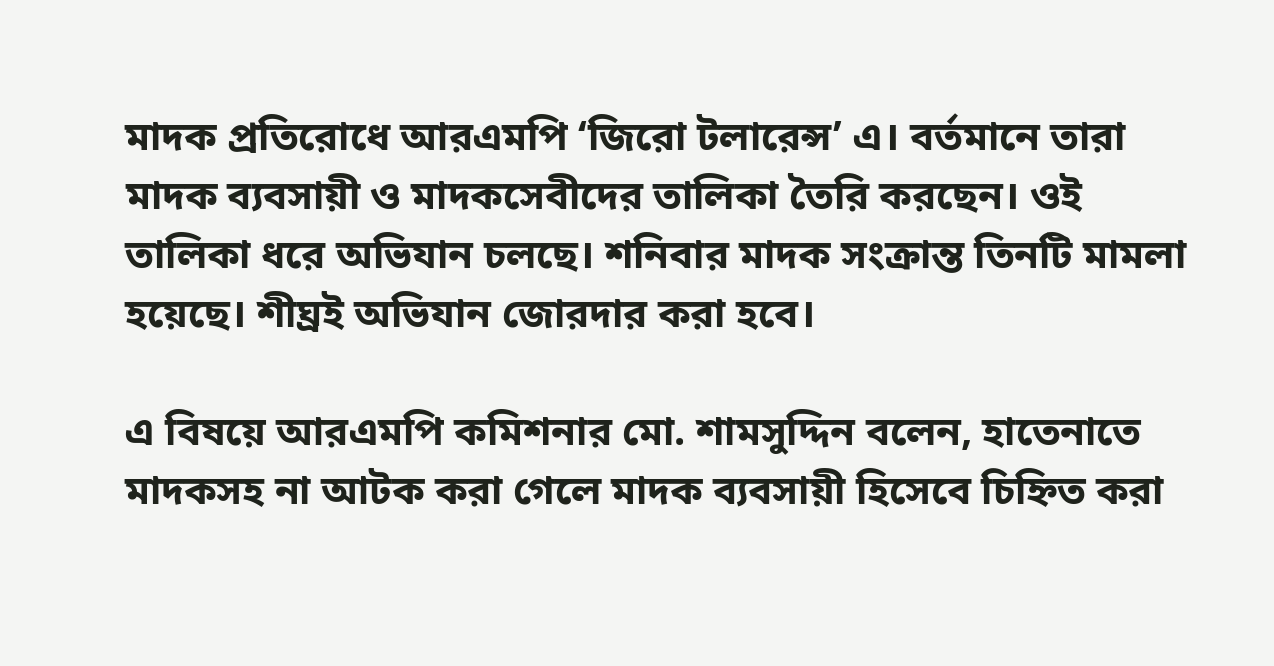মাদক প্রতিরোধে আরএমপি ‘জিরো টলারেন্স’ এ। বর্তমানে তারা মাদক ব্যবসায়ী ও মাদকসেবীদের তালিকা তৈরি করছেন। ওই তালিকা ধরে অভিযান চলছে। শনিবার মাদক সংক্রান্ত তিনটি মামলা হয়েছে। শীঘ্রই অভিযান জোরদার করা হবে।

এ বিষয়ে আরএমপি কমিশনার মো. শামসুদ্দিন বলেন, হাতেনাতে মাদকসহ না আটক করা গেলে মাদক ব্যবসায়ী হিসেবে চিহ্নিত করা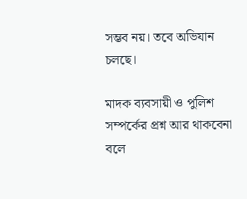সম্ভব নয়। তবে অভিযান চলছে।

মাদক ব্যবসায়ী ও পুলিশ সম্পর্কের প্রশ্ন আর থাকবেনা বলে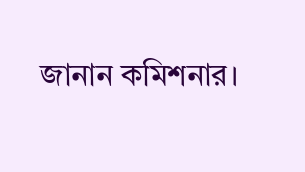জানান কমিশনার।